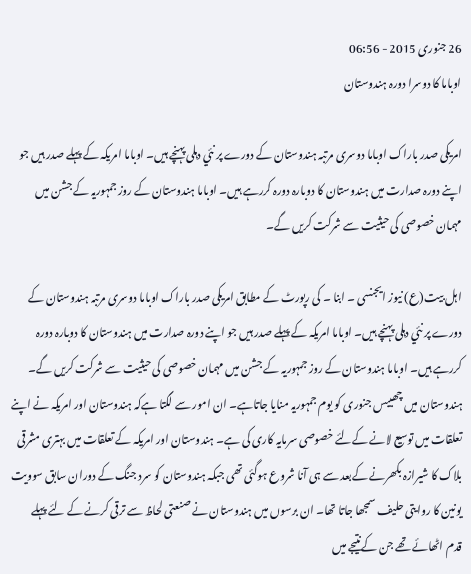26 جنوری 2015 - 06:56
اوباما کا دوسرا دورہ ہندوستان

امریکی صدر باراک اوباما دوسری مرتبہ ہندوستان کے دورے پر نئي دہلی پہنچے ہیں۔ اوباما امریکہ کے پہلے صدر ہیں جو اپنے دورہ صدارت میں ہندوستان کا دوبارہ دورہ کررہے ہیں۔ اوباما ہندوستان کے روز جمہوریہ کے جشن میں مہمان خصوصی کی حیثیت سے شرکت کریں گے۔

اہل بیت(ع) نیوز ایجنسی ۔ ابنا ۔ کی رپورٹ کے مطابق امریکی صدر باراک اوباما دوسری مرتبہ ہندوستان کے دورے پر نئي دہلی پہنچے ہیں۔ اوباما امریکہ کے پہلے صدر ہیں جو اپنے دورہ صدارت میں ہندوستان کا دوبارہ دورہ کررہے ہیں۔ اوباما ہندوستان کے روز جمہوریہ کے جشن میں مہمان خصوصی کی حیثیت سے شرکت کریں گے۔ ہندوستان میں چھبیس جنوری کو یوم جمہوریہ منایا جاتاہے۔ ان امور سے لگتا ہےکہ ہندوستان اور امریکہ نے اپنے تعلقات میں توسیع لانے کےلئے خصوصی سرمایہ کاری کی ہے۔ ہندوستان اور امریکہ کے تعلقات میں بہتری مشرقی بلاک کا شیرازہ بکھرنے کےبعد سے ہی آنا شروع ہوگئی تھی جبکہ ہندوستان کو سرد جنگ کے دوران سابق سوویت یونین کا روایتی حلیف سمجھا جاتا تھا۔ ان برسوں میں ہندوستان نے صنعتی لحاظ سے ترقی کرنے کے لئے پہلے قدم اٹھائے تھے جن کےنتیجے میں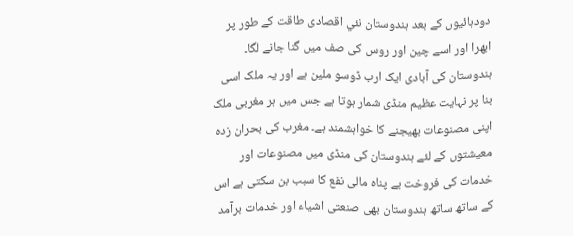دودہائیوں کے بعد ہندوستان نئي اقصادی طاقت کے طور پر ابھرا اور اسے چین اور روس کی صف میں گنا جانے لگا۔ ہندوستان کی آبادی ایک ارب ڈوسو ملین ہے اور یہ ملک اسی بنا پر نہایت عظیم منڈی شمار ہوتا ہے جس میں ہر مغربی ملک اپنی مصنوعات بھیجنے کا خواہشمند ہے۔ مغرب کی بحران زدہ معیشتوں کے لئے ہندوستان کی منڈی میں مصنوعات اور خدمات کی فروخت بے پناہ مالی نفع کا سبب بن سکتی ہے اس کے ساتھ ساتھ ہندوستان بھی صنعتی اشیاء اور خدمات برآمد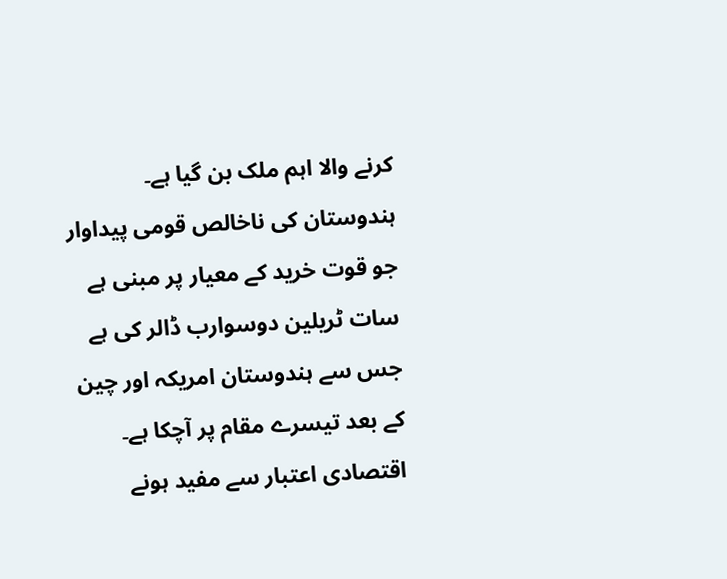کرنے والا اہم ملک بن گيا ہے۔ ہندوستان کی ناخالص قومی پیداوار جو قوت خرید کے معیار پر مبنی ہے سات ٹریلین دوسوارب ڈالر کی ہے جس سے ہندوستان امریکہ اور چين کے بعد تیسرے مقام پر آچکا ہے۔ اقتصادی اعتبار سے مفید ہونے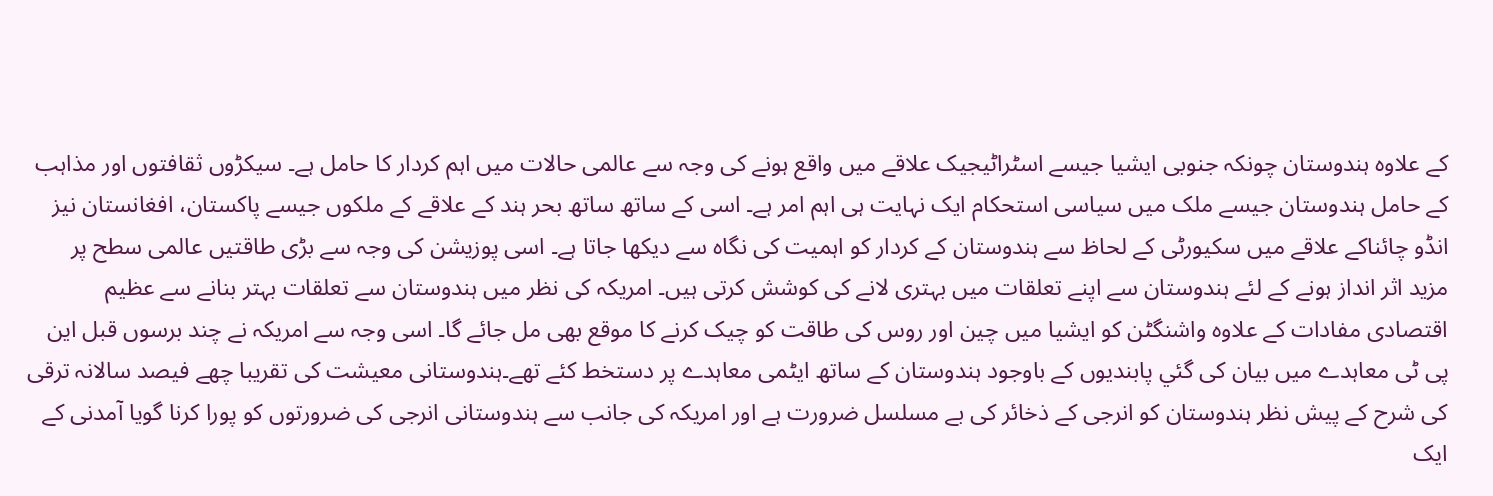کے علاوہ ہندوستان چونکہ جنوبی ایشیا جیسے اسٹراٹیجیک علاقے میں واقع ہونے کی وجہ سے عالمی حالات میں اہم کردار کا حامل ہے۔ سیکڑوں ثقافتوں اور مذاہب کے حامل ہندوستان جیسے ملک میں سیاسی استحکام ایک نہایت ہی اہم امر ہے۔ اسی کے ساتھ ساتھ بحر ہند کے علاقے کے ملکوں جیسے پاکستان، افغانستان نیز انڈو چائناکے علاقے میں سکیورٹی کے لحاظ سے ہندوستان کے کردار کو اہمیت کی نگاہ سے دیکھا جاتا ہے۔ اسی پوزیشن کی وجہ سے بڑی طاقتیں عالمی سطح پر مزید اثر انداز ہونے کے لئے ہندوستان سے اپنے تعلقات میں بہتری لانے کی کوشش کرتی ہیں۔ امریکہ کی نظر میں ہندوستان سے تعلقات بہتر بنانے سے عظیم اقتصادی مفادات کے علاوہ واشنگٹن کو ایشیا میں چین اور روس کی طاقت کو چیک کرنے کا موقع بھی مل جائے گا۔ اسی وجہ سے امریکہ نے چند برسوں قبل این پی ٹی معاہدے میں بیان کی گئي پابندیوں کے باوجود ہندوستان کے ساتھ ایٹمی معاہدے پر دستخط کئے تھے۔ہندوستانی معیشت کی تقریبا چھے فیصد سالانہ ترقی کی شرح کے پیش نظر ہندوستان کو انرجی کے ذخائر کی بے مسلسل ضرورت ہے اور امریکہ کی جانب سے ہندوستانی انرجی کی ضرورتوں کو پورا کرنا گویا آمدنی کے ایک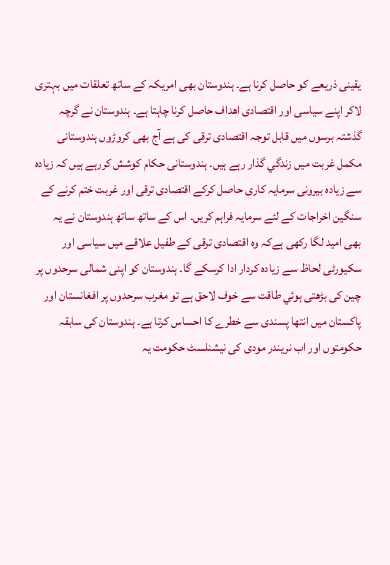یقینی ذریعے کو حاصل کرنا ہے۔ ہندوستان بھی امریکہ کے ساتھ تعلقات میں بہتری لاکر اپنے سیاسی اور اقتصادی اھداف حاصل کرنا چاہتا ہے۔ ہندوستان نے گرچہ گذشتہ برسوں میں قابل توجہ اقتصادی ترقی کی ہے آج بھی کروڑوں ہندوستانی مکمل غربت میں زندگي گذار رہے ہیں۔ ہندوستانی حکام کوشش کررہے ہيں کہ زیادہ سے زیادہ بیرونی سرمایہ کاری حاصل کرکے اقتصادی ترقی اور غربت ختم کرنے کے سنگين اخراجات کے لئے سرمایہ فراہم کریں۔ اس کے ساتھ ساتھ ہندوستان نے یہ بھی امید لگا رکھی ہےکہ وہ اقتصادی ترقی کے طفیل علاقے میں سیاسی اور سکیورٹی لحاظ سے زیادہ کردار ادا کرسکے گا۔ ہندوستان کو اپنی شمالی سرحدوں پر چین کی بڑھتی ہوئي طاقت سے خوف لاحق ہے تو مغرب سرحدوں پر افغانستان اور پاکستان میں انتھا پسندی سے خطرے کا احساس کرتا ہے۔ ہندوستان کی سابقہ حکومتوں اور اب نریندر مودی کی نیشنلسٹ حکومت یہ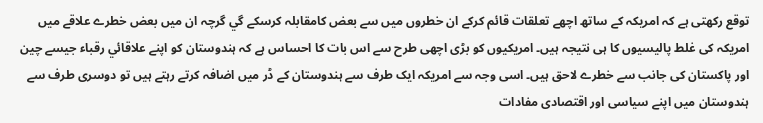توقع رکھتی ہے کہ امریکہ کے ساتھ اچھے تعلقات قائم کرکے ان خطروں میں سے بعض کامقابلہ کرسکے گي گرچہ ان میں بعض خطرے علاقے میں امریکہ کی غلط پالیسیوں کا ہی نتیجہ ہیں۔ امریکیوں کو بڑی اچھی طرح سے اس بات کا احساس ہے کہ ہندوستان کو اپنے علاقائي رقباء جیسے چین اور پاکستان کی جانب سے خطرے لاحق ہيں۔ اسی وجہ سے امریکہ ایک طرف سے ہندوستان کے ڈر میں اضافہ کرتے رہتے ہیں تو دوسری طرف سے ہندوستان میں اپنے سیاسی اور اقتصادی مفادات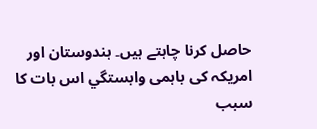حاصل کرنا چاہتے ہیں۔ ہندوستان اور امریکہ کی باہمی وابستگي اس بات کا سبب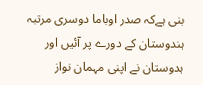بنی ہےکہ صدر اوباما دوسری مرتبہ ہندوستان کے دورے پر آئيں اور ہدوستان نے اپنی مہمان نواز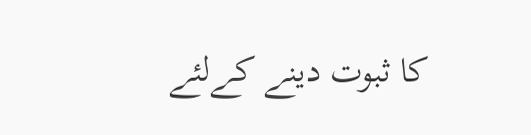کا ثبوت دینے کےلئے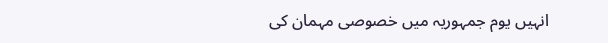انہیں یوم جمہوریہ میں خصوصی مہمان کی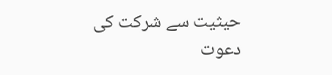حیثیت سے شرکت کی دعوت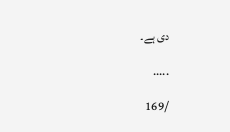دی ہے۔

.....

/169